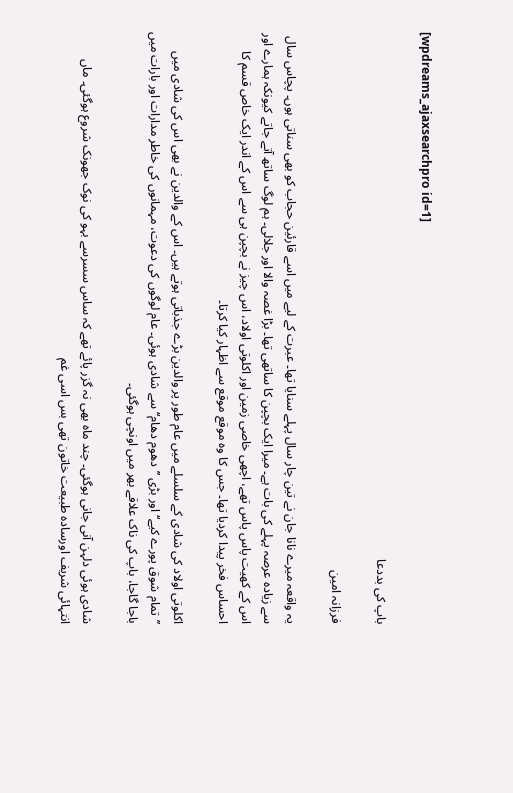[wpdreams_ajaxsearchpro id=1]

باپ کی بددعا

فرزانہ امین

یہ واقعہ میرے نانا جان نے تین چار سال پہلے سنایا تھا۔ عبرت کے لیے میں اسے قارئین حجاب کو بھی سناتی ہوں۔ پچاس سال سے زیادہ عرصہ پہلے کی بات ہے۔ میرا ایک بچپن کا ساتھی تھا۔ بڑا غصہ والا اور جلالی۔ ہم لوگ ساتھ آتے جاتے کیونکہ ہمارے اور اس کے کھیت پاس پاس تھے، اچھی خاصی زمین اور اکلوتی اولاد، اس چیز نے بچپن ہی سے اس کے اندر ایک خاص قسم کا احساس فخر پیدا کردیا تھا۔ جس کا وہ موقع موقع سے اظہار کیا کرتا۔

اکلوتی اولاد کی شادی کے سلسلے میں عام طور پر والدین بڑے جذباتی ہوتے ہیں۔ اس کے والدین نے بھی اس کی شادی میں ’’تمام شوق پورے کیے‘‘ اور بڑی ’’دھوم دھام‘‘ سے شادی ہوئی۔ عام لوگوں کی دعوت، مہمانوں کی خاطر مدارات اور بارات میں باجا گاجا، باپ کی ناک علاقے بھر میں اونچی ہوگئی۔

شادی ہوئی دلہن آنی جانی ہوگئی۔ چند ماہ بھی نہ گزر پائے تھے کہ ساس سسرسے بہو کی نوک جھونک شروع ہوگئی۔ ماں انتہائی شریف اورسادہ طبیعت خاتون تھی بس اسی غم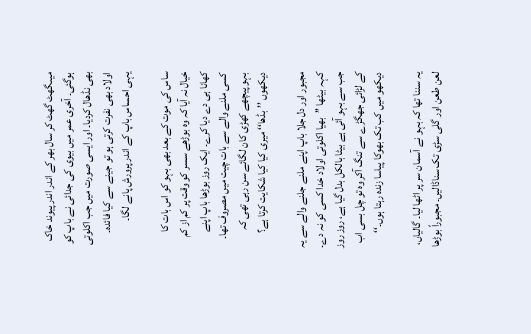میںگھٹ گھٹ کر سال بھر کے اندر اندر پیوند خاک ہوگئی۔ آخری عمر میں بیوی کی جدائی نے باپ کو بھی نڈھال کردیا۔ اور ایسی صورت میں جب اکلوتی اولاد بھی نفرت کرتی ہو تو جینے سے کیا فائدہ۔ یہی احساس باپ کے اندر پرورش پانے لگا۔

ساس کی موت کے بعد بھی بہو کو اس بات کا خیال نہ آیا کہ وہ بوڑھے سسر کو وقت پر کم از کم کھانا ہی دے دیا کرے۔ ایک روز بوڑھا باپ اپنے کسی ملنے والے سے بات چیت میں مصروف تھا۔ بہو پیچھے کھڑی کان لگائے سن رہی تھی کہ دیکھوں ’’بڈھا‘‘ میری کیا کیا شکایت کرتا ہے؟

مجبور اور دل جلا باپ اپنے ملنے جلنے والے سے یہ کہہ بیٹھا ’’بھیا اکلوتی اولاد خدا کسی کو نہ دے۔ جب سے بہو آئی ہے بیٹا بالکل بدل گیا ہے، روز روز کے لڑائی جھگڑے سے تنگ آکر وہ تو چل بسی اب دیکھو میں کب تک بھوکا پیاسا زندہ رہتا ہوں۔‘‘

یہ سننا تھا کہ بہو نے آسمان سر پر اٹھا لیا۔ گالیاں، لعن طعن اور گلی سڑی تک سناڈالیں۔ مجبوراً بوڑھا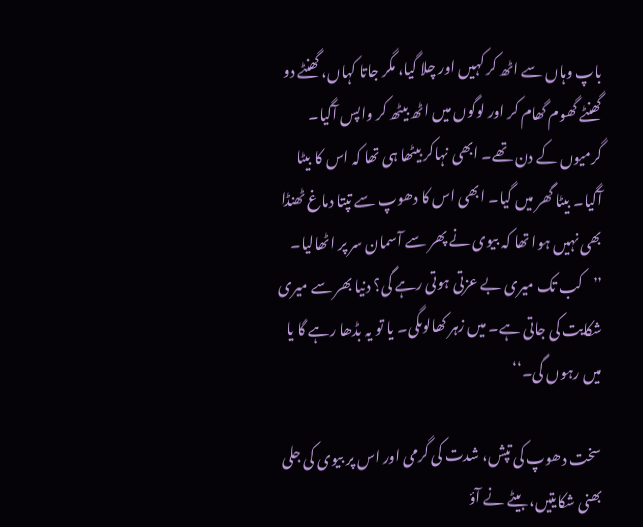باپ وہاں سے اٹھ کر کہیں اور چلا گیا، مگر جاتا کہاں، گھنٹے دو گھنٹے گھوم گھام کر اور لوگوں میں اٹھ بیٹھ کر واپس آگیا۔ گرمیوں کے دن تھے۔ ابھی نہاکر بیٹھا ہی تھا کہ اس کا بیٹا آگیا۔ بیٹا گھر میں گیا۔ ابھی اس کا دھوپ سے تپتا دماغ ٹھنڈا بھی نہیں ہوا تھا کہ بیوی نے پھر سے آسمان سر پر اٹھالیا۔ ’’کب تک میری بے عزتی ہوتی رہے گی؟ دنیا بھر سے میری شکایت کی جاتی ہے۔ میں زہر کھالوںگی۔ یا تو یہ بڈھا رہے گا یا میں رہوں گی۔‘‘

سخت دھوپ کی تپش، شدت کی گرمی اور اس پر بیوی کی جلی بھنی شکایتیں، بیٹے نے آؤ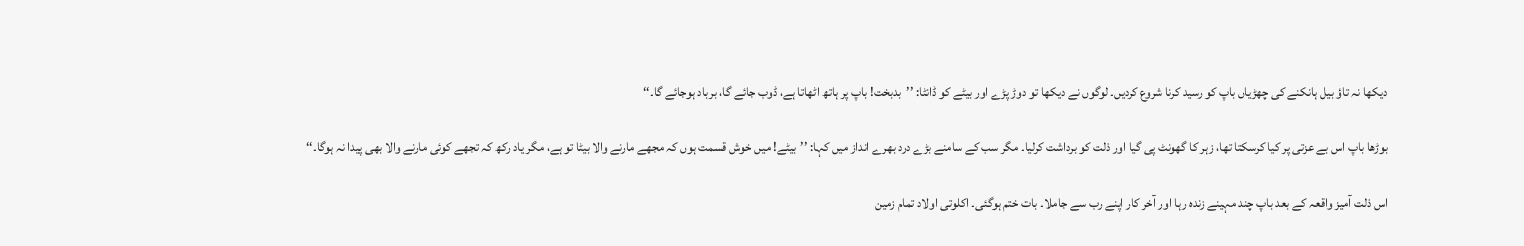دیکھا نہ تاؤ بیل ہانکنے کی چھڑیاں باپ کو رسید کرنا شروع کردیں۔ لوگوں نے دیکھا تو دوڑ پڑے اور بیٹے کو ڈانٹا: ’’بدبخت! باپ پر ہاتھ اٹھاتا ہے، ڈوب جائے گا، برباد ہوجائے گا۔‘‘

بوڑھا باپ اس بے عزتی پر کیا کرسکتا تھا، زہر کا گھونٹ پی گیا اور ذلت کو برداشت کرلیا۔ مگر سب کے سامنے بڑے درد بھرے انداز میں کہا: ’’بیٹے! میں خوش قسمت ہوں کہ مجھے مارنے والا بیٹا تو ہے، مگر یاد رکھ کہ تجھے کوئی مارنے والا بھی پیدا نہ ہوگا۔‘‘

اس ذلت آمیز واقعہ کے بعد باپ چند مہینے زندہ رہا اور آخر کار اپنے رب سے جاملا۔ بات ختم ہوگئی۔ اکلوتی اولاد تمام زمین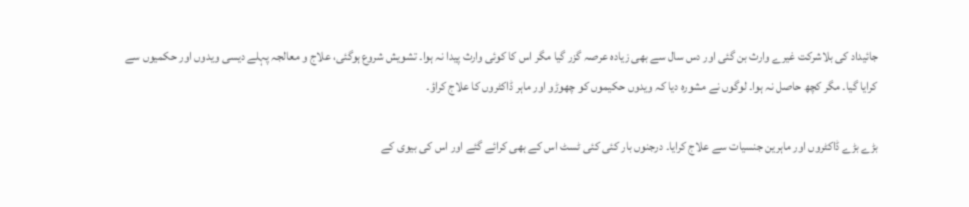جائیداد کی بلاشرکت غیرے وارث بن گئی اور دس سال سے بھی زیادہ عرصہ گزر گیا مگر اس کا کوئی وارث پیدا نہ ہوا۔ تشویش شروع ہوگئی، علاج و معالجہ پہلے دیسی ویدوں اور حکمیوں سے کرایا گیا۔ مگر کچھ حاصل نہ ہوا۔ لوگوں نے مشورہ دیا کہ ویدوں حکیموں کو چھوڑو اور ماہر ڈاکٹروں کا علاج کراؤ۔

بڑے بڑے ڈاکٹروں اور ماہرین جنسیات سے علاج کرایا۔ درجنوں بار کئی کئی ٹسٹ اس کے بھی کرائے گئے اور اس کی بیوی کے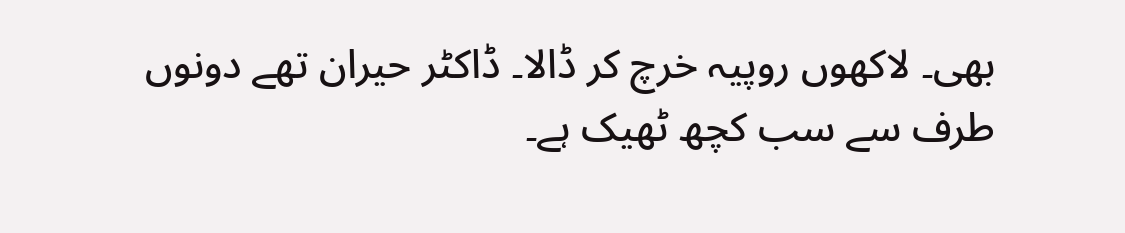بھی۔ لاکھوں روپیہ خرچ کر ڈالا۔ ڈاکٹر حیران تھے دونوں طرف سے سب کچھ ٹھیک ہے۔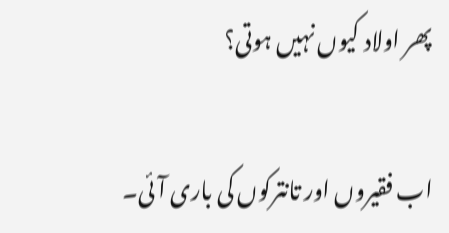پھر اولاد کیوں نہیں ہوتی؟

اب فقیروں اور تانترکوں کی باری آئی۔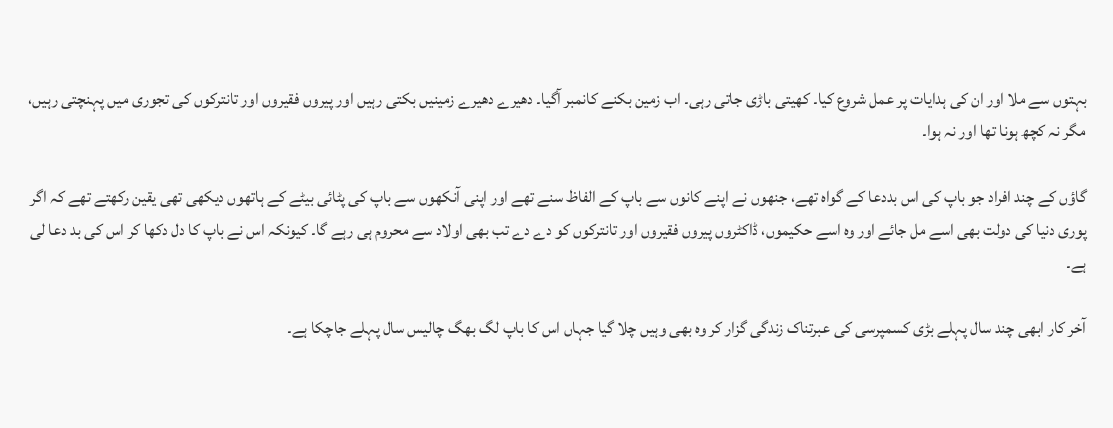بہتوں سے ملا اور ان کی ہدایات پر عمل شروع کیا۔ کھیتی باڑی جاتی رہی۔ اب زمین بکنے کانمبر آگیا۔ دھیرے دھیرے زمینیں بکتی رہیں اور پیروں فقیروں اور تانترکوں کی تجوری میں پہنچتی رہیں، مگر نہ کچھ ہونا تھا اور نہ ہوا۔

گاؤں کے چند افراد جو باپ کی اس بددعا کے گواہ تھے، جنھوں نے اپنے کانوں سے باپ کے الفاظ سنے تھے اور اپنی آنکھوں سے باپ کی پٹائی بیٹے کے ہاتھوں دیکھی تھی یقین رکھتے تھے کہ اگر پوری دنیا کی دولت بھی اسے مل جائے اور وہ اسے حکیموں، ڈاکٹروں پیروں فقیروں اور تانترکوں کو دے دے تب بھی اولاد سے محروم ہی رہے گا۔ کیونکہ اس نے باپ کا دل دکھا کر اس کی بد دعا لی ہے۔

آخر کار ابھی چند سال پہلے بڑی کسمپرسی کی عبرتناک زندگی گزار کر وہ بھی وہیں چلا گیا جہاں اس کا باپ لگ بھگ چالیس سال پہلے جاچکا ہے۔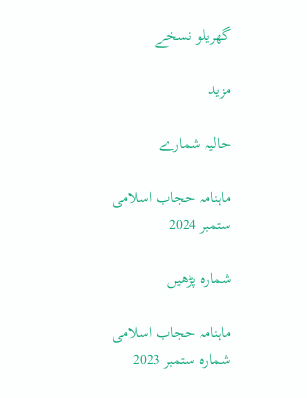گھریلو نسخے

مزید

حالیہ شمارے

ماہنامہ حجاب اسلامی ستمبر 2024

شمارہ پڑھیں

ماہنامہ حجاب اسلامی شمارہ ستمبر 2023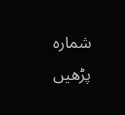شمارہ پڑھیں